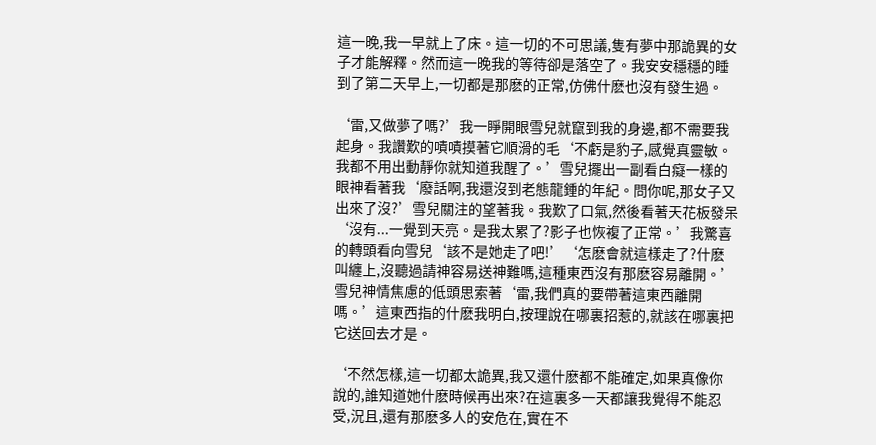這一晚,我一早就上了床。這一切的不可思議,隻有夢中那詭異的女子才能解釋。然而這一晚我的等待卻是落空了。我安安穩穩的睡到了第二天早上,一切都是那麽的正常,仿佛什麽也沒有發生過。

‘雷,又做夢了嗎?’我一睜開眼雪兒就竄到我的身邊,都不需要我起身。我讚歎的嘖嘖摸著它順滑的毛‘不虧是豹子,感覺真靈敏。我都不用出動靜你就知道我醒了。’雪兒擺出一副看白癡一樣的眼神看著我‘廢話啊,我還沒到老態龍鍾的年紀。問你呢,那女子又出來了沒?’雪兒關注的望著我。我歎了口氣,然後看著天花板發呆‘沒有...一覺到天亮。是我太累了?影子也恢複了正常。’我驚喜的轉頭看向雪兒‘該不是她走了吧!’‘怎麽會就這樣走了?什麽叫纏上,沒聽過請神容易送神難嗎,這種東西沒有那麽容易離開。’雪兒神情焦慮的低頭思索著‘雷,我們真的要帶著這東西離開嗎。’這東西指的什麽我明白,按理說在哪裏招惹的,就該在哪裏把它送回去才是。

‘不然怎樣,這一切都太詭異,我又還什麽都不能確定,如果真像你說的,誰知道她什麽時候再出來?在這裏多一天都讓我覺得不能忍受,況且,還有那麽多人的安危在,實在不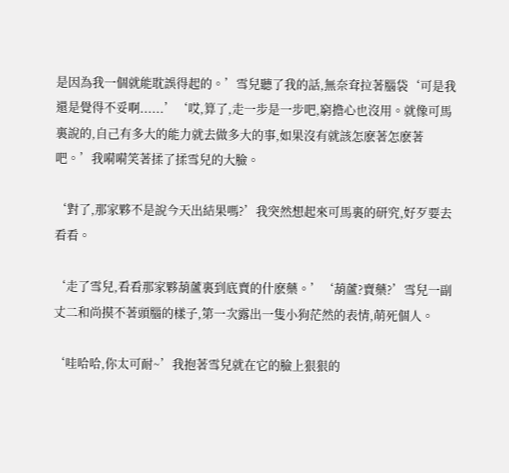是因為我一個就能耽誤得起的。’雪兒聽了我的話,無奈耷拉著腦袋‘可是我還是覺得不妥啊......’‘哎,算了,走一步是一步吧,窮擔心也沒用。就像可馬裏說的,自己有多大的能力就去做多大的事,如果沒有就該怎麽著怎麽著吧。’我嗬嗬笑著揉了揉雪兒的大臉。

‘對了,那家夥不是說今天出結果嗎?’我突然想起來可馬裏的研究,好歹要去看看。

‘走了雪兒,看看那家夥葫蘆裏到底賣的什麽藥。’‘葫蘆?賣藥?’雪兒一副丈二和尚摸不著頭腦的樣子,第一次露出一隻小狗茫然的表情,萌死個人。

‘哇哈哈,你太可耐~’我抱著雪兒就在它的臉上狠狠的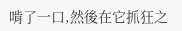啃了一口,然後在它抓狂之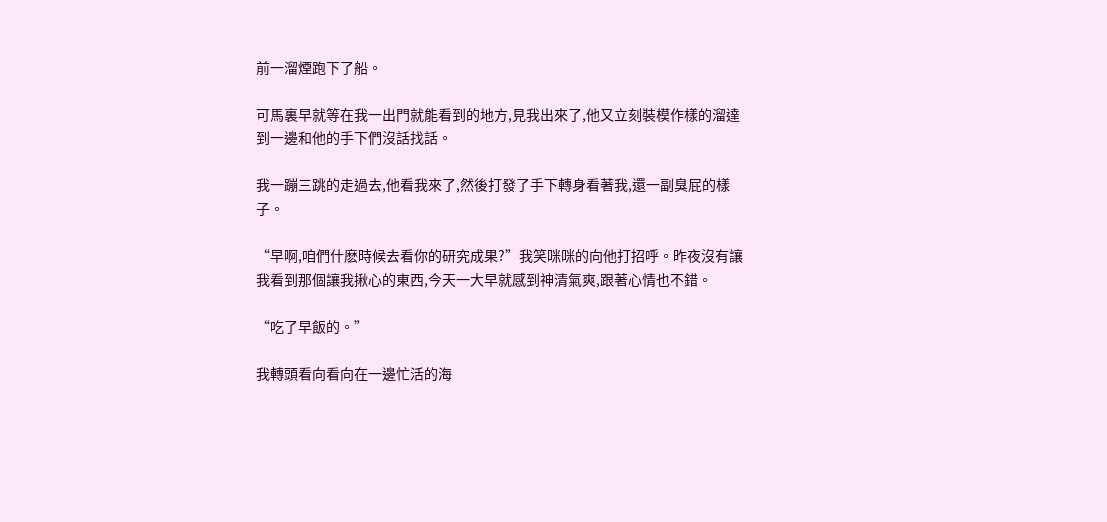前一溜煙跑下了船。

可馬裏早就等在我一出門就能看到的地方,見我出來了,他又立刻裝模作樣的溜達到一邊和他的手下們沒話找話。

我一蹦三跳的走過去,他看我來了,然後打發了手下轉身看著我,還一副臭屁的樣子。

“早啊,咱們什麽時候去看你的研究成果?”我笑咪咪的向他打招呼。昨夜沒有讓我看到那個讓我揪心的東西,今天一大早就感到神清氣爽,跟著心情也不錯。

“吃了早飯的。”

我轉頭看向看向在一邊忙活的海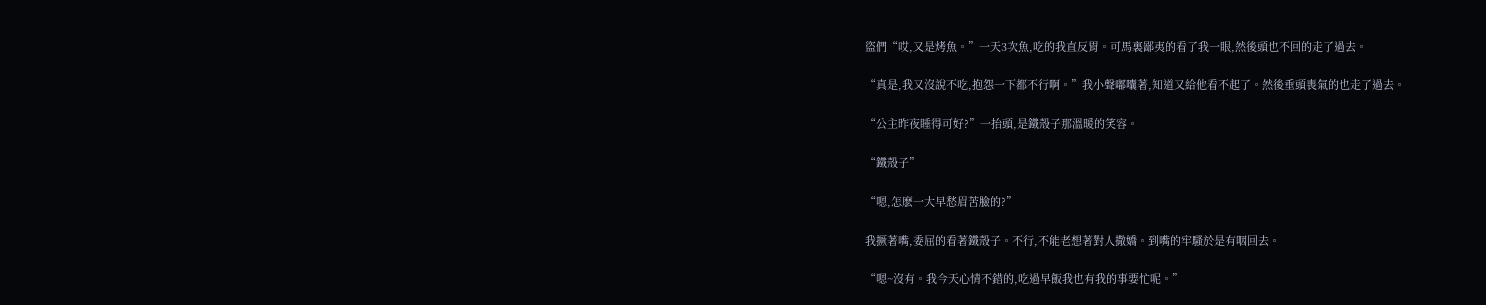盜們“哎,又是烤魚。”一天3次魚,吃的我直反胃。可馬裏鄙夷的看了我一眼,然後頭也不回的走了過去。

“真是,我又沒說不吃,抱怨一下都不行啊。”我小聲嘟囔著,知道又給他看不起了。然後垂頭喪氣的也走了過去。

“公主昨夜睡得可好?”一抬頭,是鐵殼子那溫暖的笑容。

“鐵殼子”

“嗯,怎麽一大早愁眉苦臉的?”

我撅著嘴,委屈的看著鐵殼子。不行,不能老想著對人撒嬌。到嘴的牢騷於是有咽回去。

“嗯~沒有。我今天心情不錯的,吃過早飯我也有我的事要忙呢。”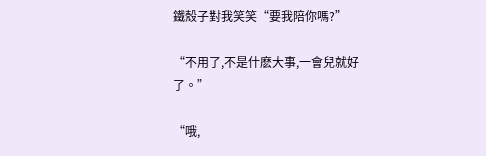鐵殼子對我笑笑“要我陪你嗎?”

“不用了,不是什麽大事,一會兒就好了。”

“哦,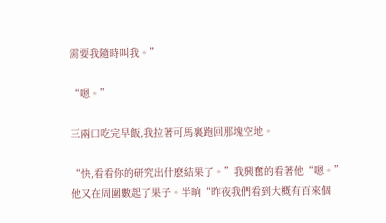需要我隨時叫我。”

“嗯。”

三兩口吃完早飯,我拉著可馬裏跑回那塊空地。

“快,看看你的研究出什麽結果了。”我興奮的看著他“嗯。”他又在周圍數起了果子。半晌“昨夜我們看到大概有百來個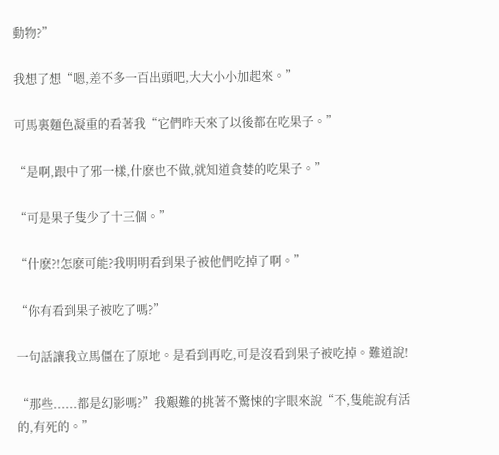動物?”

我想了想“嗯,差不多一百出頭吧,大大小小加起來。”

可馬裏麵色凝重的看著我“它們昨天來了以後都在吃果子。”

“是啊,跟中了邪一樣,什麽也不做,就知道貪婪的吃果子。”

“可是果子隻少了十三個。”

“什麽?!怎麽可能?我明明看到果子被他們吃掉了啊。”

“你有看到果子被吃了嗎?”

一句話讓我立馬僵在了原地。是看到再吃,可是沒看到果子被吃掉。難道說!

“那些......都是幻影嗎?”我艱難的挑著不驚悚的字眼來說“不,隻能說有活的,有死的。”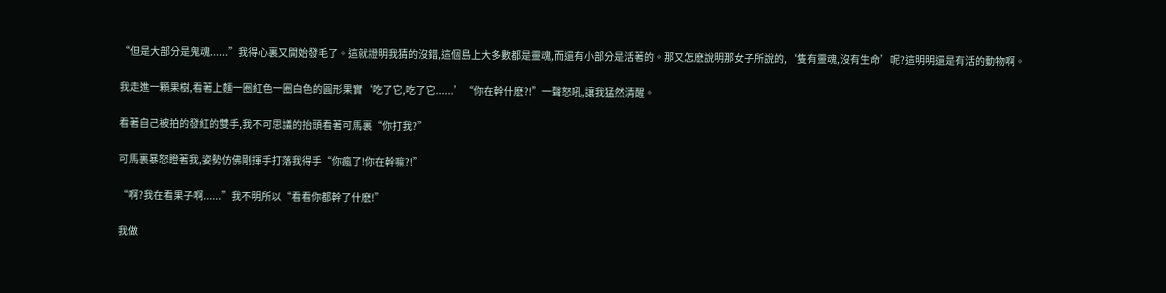“但是大部分是鬼魂......”我得心裏又開始發毛了。這就證明我猜的沒錯,這個島上大多數都是靈魂,而還有小部分是活著的。那又怎麽說明那女子所說的,‘隻有靈魂,沒有生命’呢?這明明還是有活的動物啊。

我走進一顆果樹,看著上麵一圈紅色一圈白色的圓形果實‘吃了它,吃了它......’“你在幹什麽?!”一聲怒吼,讓我猛然清醒。

看著自己被拍的發紅的雙手,我不可思議的抬頭看著可馬裏“你打我?”

可馬裏暴怒瞪著我,姿勢仿佛剛揮手打落我得手“你瘋了!你在幹嘛?!”

“啊?我在看果子啊......”我不明所以“看看你都幹了什麽!”

我做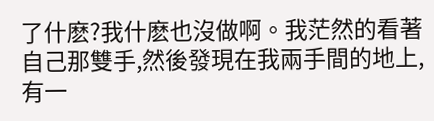了什麽?我什麽也沒做啊。我茫然的看著自己那雙手,然後發現在我兩手間的地上,有一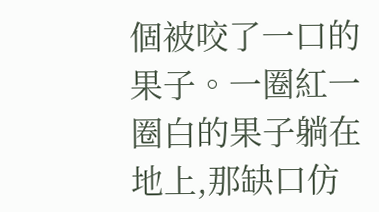個被咬了一口的果子。一圈紅一圈白的果子躺在地上,那缺口仿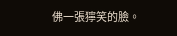佛一張獰笑的臉。